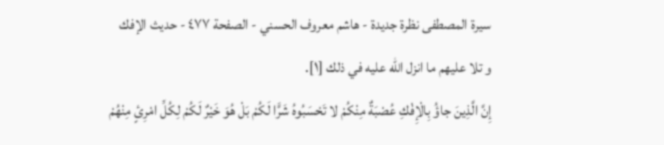سيرة المصطفى نظرة جديدة - هاشم معروف الحسني - الصفحة ٤٧٧ - حديث الإفك
و تلا عليهم ما انزل اللّه عليه في ذلك [١].
إِنَّ الَّذِينَ جاؤُ بِالْإِفْكِ عُصْبَةٌ مِنْكُمْ لا تَحْسَبُوهُ شَرًّا لَكُمْ بَلْ هُوَ خَيْرٌ لَكُمْ لِكُلِّ امْرِئٍ مِنْهُمْ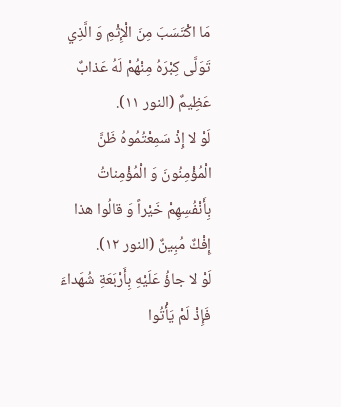مَا اكْتَسَبَ مِنَ الْإِثْمِ وَ الَّذِي تَوَلَّى كِبْرَهُ مِنْهُمْ لَهُ عَذابٌ عَظِيمٌ (النور ١١).
لَوْ لا إِذْ سَمِعْتُمُوهُ ظَنَّ الْمُؤْمِنُونَ وَ الْمُؤْمِناتُ بِأَنْفُسِهِمْ خَيْراً وَ قالُوا هذا إِفْكٌ مُبِينٌ (النور ١٢).
لَوْ لا جاؤُ عَلَيْهِ بِأَرْبَعَةِ شُهَداءَ فَإِذْ لَمْ يَأْتُوا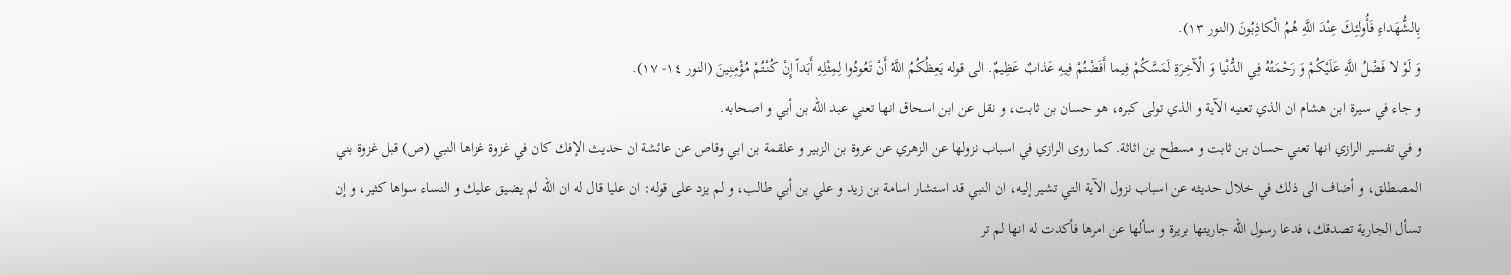بِالشُّهَداءِ فَأُولئِكَ عِنْدَ اللَّهِ هُمُ الْكاذِبُونَ (النور ١٣).
وَ لَوْ لا فَضْلُ اللَّهِ عَلَيْكُمْ وَ رَحْمَتُهُ فِي الدُّنْيا وَ الْآخِرَةِ لَمَسَّكُمْ فِيما أَفَضْتُمْ فِيهِ عَذابٌ عَظِيمٌ. الى قوله يَعِظُكُمُ اللَّهُ أَنْ تَعُودُوا لِمِثْلِهِ أَبَداً إِنْ كُنْتُمْ مُؤْمِنِينَ (النور ١٤- ١٧).
و جاء في سيرة ابن هشام ان الذي تعنيه الآية و الذي تولى كبره، هو حسان بن ثابت، و نقل عن ابن اسحاق انها تعني عبد اللّه بن أبي و اصحابه.
و في تفسير الرازي انها تعني حسان بن ثابت و مسطح بن اثاثة. كما روى الرازي في اسباب نزولها عن الزهري عن عروة بن الزبير و علقمة بن ابي وقاص عن عائشة ان حديث الإفك كان في غزوة غزاها النبي (ص) قبل غزوة بني المصطلق، و أضاف الى ذلك في خلال حديثه عن اسباب نزول الآية التي تشير إليه، ان النبي قد استشار اسامة بن زيد و علي بن أبي طالب، و لم يزد على قوله: ان عليا قال له ان اللّه لم يضيق عليك و النساء سواها كثير، و إن تسأل الجارية تصدقك، فدعا رسول اللّه جاريتها بريرة و سألها عن امرها فأكدت له انها لم تر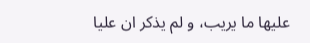عليها ما يريب، و لم يذكر ان عليا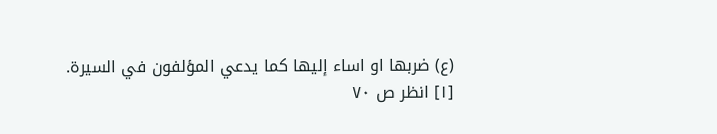(ع) ضربها او اساء إليها كما يدعي المؤلفون في السيرة.
[١] انظر ص ٧٠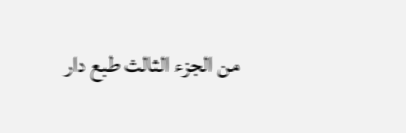من الجزء الثالث طبع دار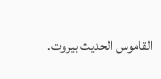القاموس الحديث بيروت.